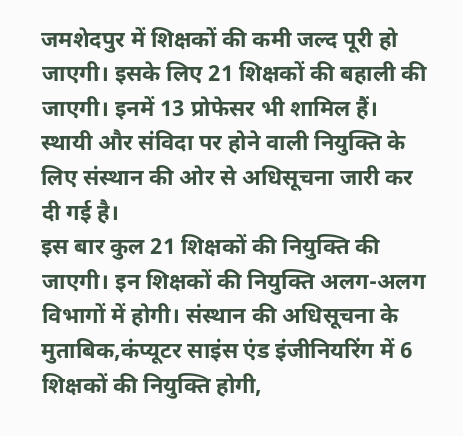जमशेदपुर में शिक्षकों की कमी जल्द पूरी हो जाएगी। इसके लिए 21 शिक्षकों की बहाली की जाएगी। इनमें 13 प्रोफेसर भी शामिल हैं। स्थायी और संविदा पर होने वाली नियुक्ति के लिए संस्थान की ओर से अधिसूचना जारी कर दी गई है।
इस बार कुल 21 शिक्षकों की नियुक्ति की जाएगी। इन शिक्षकों की नियुक्ति अलग-अलग विभागों में होगी। संस्थान की अधिसूचना के मुताबिक,कंप्यूटर साइंस एंड इंजीनियरिंग में 6 शिक्षकों की नियुक्ति होगी,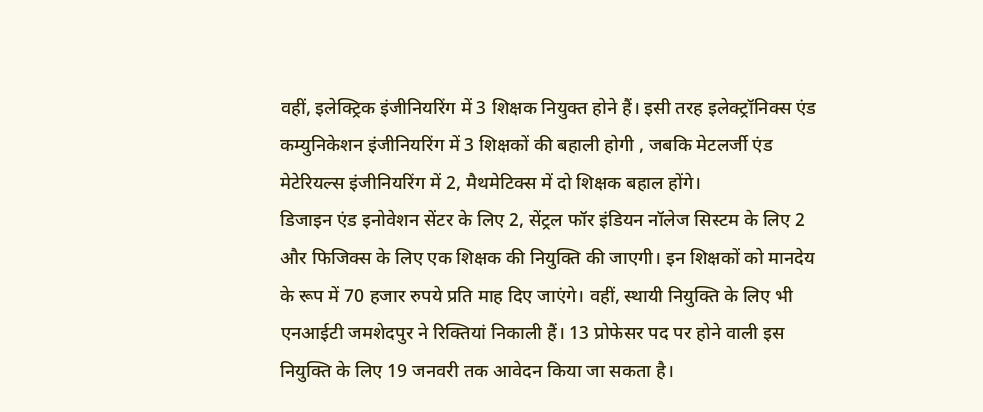वहीं, इलेक्ट्रिक इंजीनियरिंग में 3 शिक्षक नियुक्त होने हैं। इसी तरह इलेक्ट्रॉनिक्स एंड कम्युनिकेशन इंजीनियरिंग में 3 शिक्षकों की बहाली होगी , जबकि मेटलर्जी एंड मेटेरियल्स इंजीनियरिंग में 2, मैथमेटिक्स में दो शिक्षक बहाल होंगे।
डिजाइन एंड इनोवेशन सेंटर के लिए 2, सेंट्रल फॉर इंडियन नॉलेज सिस्टम के लिए 2 और फिजिक्स के लिए एक शिक्षक की नियुक्ति की जाएगी। इन शिक्षकों को मानदेय के रूप में 70 हजार रुपये प्रति माह दिए जाएंगे। वहीं, स्थायी नियुक्ति के लिए भी एनआईटी जमशेदपुर ने रिक्तियां निकाली हैं। 13 प्रोफेसर पद पर होने वाली इस नियुक्ति के लिए 19 जनवरी तक आवेदन किया जा सकता है।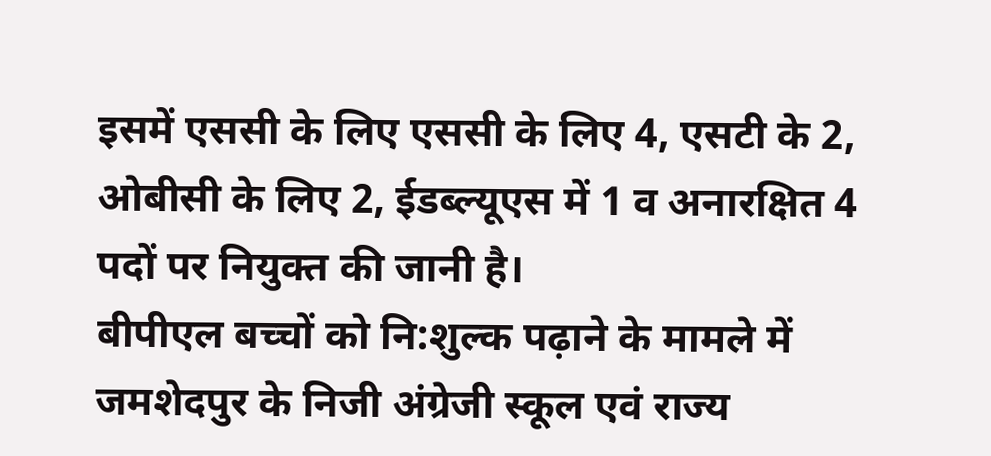इसमें एससी के लिए एससी के लिए 4, एसटी के 2, ओबीसी के लिए 2, ईडब्ल्यूएस में 1 व अनारक्षित 4 पदों पर नियुक्त की जानी है।
बीपीएल बच्चों को नि:शुल्क पढ़ाने के मामले में जमशेदपुर के निजी अंग्रेजी स्कूल एवं राज्य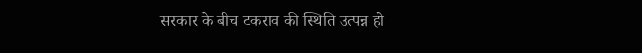सरकार के बीच टकराव की स्थिति उत्पन्न हो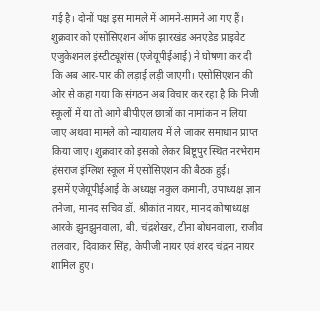गई है। दोनों पक्ष इस मामले में आमने-सामने आ गए हैं।
शुक्रवार को एसोसिएशन ऑफ झारखंड अनएडेड प्राइवेट एजुकेशनल इंस्टीट्यूशंस (एजेयूपीईआई) ने घोषणा कर दी कि अब आर-पार की लड़ाई लड़ी जाएगी। एसोसिएशन की ओर से कहा गया कि संगठन अब विचार कर रहा है कि निजी स्कूलों में या तो आगे बीपीएल छात्रों का नामांकन न लिया जाए अथवा मामले को न्यायालय में ले जाकर समाधान प्राप्त किया जाए। शुक्रवार को इसको लेकर बिष्टूपुर स्थित नरभेराम हंसराज इंग्लिश स्कूल में एसोसिएशन की बैठक हुई।
इसमें एजेयूपीईआई के अध्यक्ष नकुल कमानी, उपाध्यक्ष ज्ञान तनेजा, मानद सचिव डॉ. श्रीकांत नायर, मानद कोषाध्यक्ष आरके झुनझुनवाला, बी. चंद्रशेखर, टीना बोधनवाला, राजीव तलवार, दिवाकर सिंह, केपीजी नायर एवं शरद चंद्रन नायर शामिल हुए।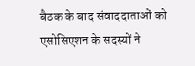बैठक के बाद संवाददाताओं को एसोसिएशन के सदस्यों ने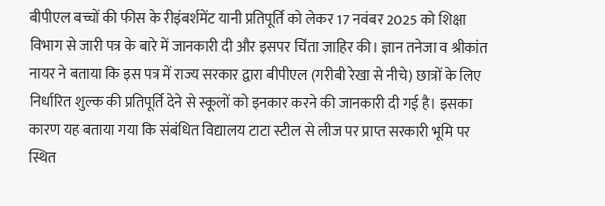बीपीएल बच्चों की फीस के रीइंबर्शमेंट यानी प्रतिपूर्ति को लेकर 17 नवंबर 2025 को शिक्षा विभाग से जारी पत्र के बारे में जानकारी दी और इसपर चिंता जाहिर की। ज्ञान तनेजा व श्रीकांत नायर ने बताया कि इस पत्र में राज्य सरकार द्वारा बीपीएल (गरीबी रेखा से नीचे) छात्रों के लिए निर्धारित शुल्क की प्रतिपूर्ति देने से स्कूलों को इनकार करने की जानकारी दी गई है। इसका कारण यह बताया गया कि संबंधित विद्यालय टाटा स्टील से लीज पर प्राप्त सरकारी भूमि पर स्थित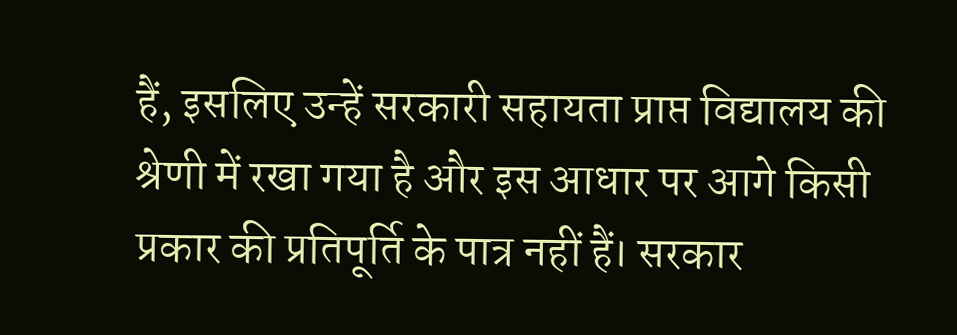हैं, इसलिए उन्हें सरकारी सहायता प्राप्त विद्यालय की श्रेणी में रखा गया है और इस आधार पर आगे किसी प्रकार की प्रतिपूर्ति के पात्र नहीं हैं। सरकार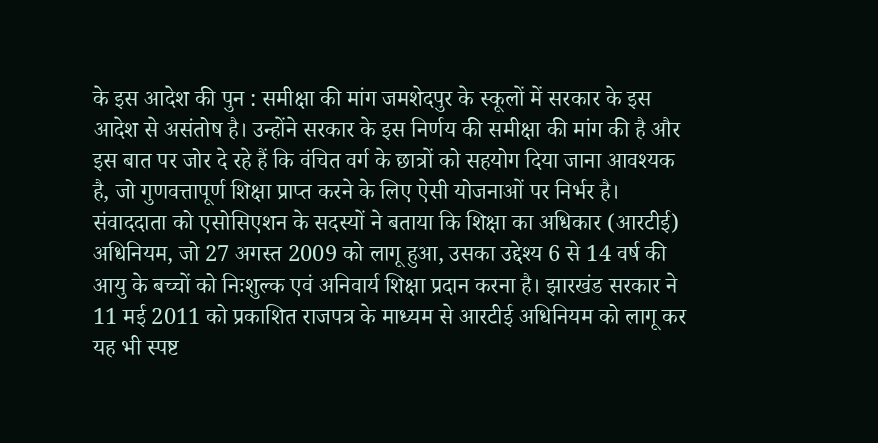के इस आदेश की पुन : समीक्षा की मांग जमशेदपुर के स्कूलों में सरकार के इस आदेश से असंतोष है। उन्होंने सरकार के इस निर्णय की समीक्षा की मांग की है और इस बात पर जोर दे रहे हैं कि वंचित वर्ग के छात्रों को सहयोग दिया जाना आवश्यक है, जो गुणवत्तापूर्ण शिक्षा प्राप्त करने के लिए ऐसी योजनाओं पर निर्भर है। संवाददाता को एसोसिएशन के सदस्यों ने बताया कि शिक्षा का अधिकार (आरटीई) अधिनियम, जो 27 अगस्त 2009 को लागू हुआ, उसका उद्देश्य 6 से 14 वर्ष की आयु के बच्चों को निःशुल्क एवं अनिवार्य शिक्षा प्रदान करना है। झारखंड सरकार ने 11 मई 2011 को प्रकाशित राजपत्र के माध्यम से आरटीई अधिनियम को लागू कर यह भी स्पष्ट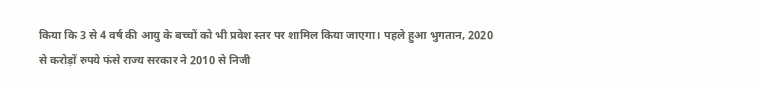किया कि 3 से 4 वर्ष की आयु के बच्चों को भी प्रवेश स्तर पर शामिल किया जाएगा। पहले हुआ भुगतान, 2020 से करोड़ों रुपये फंसे राज्य सरकार ने 2010 से निजी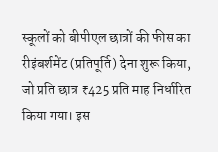स्कूलों को बीपीएल छात्रों की फीस का रीइंबर्शमेंट (प्रतिपूर्ति) देना शुरू किया, जो प्रति छात्र ₹425 प्रति माह निर्धारित किया गया। इस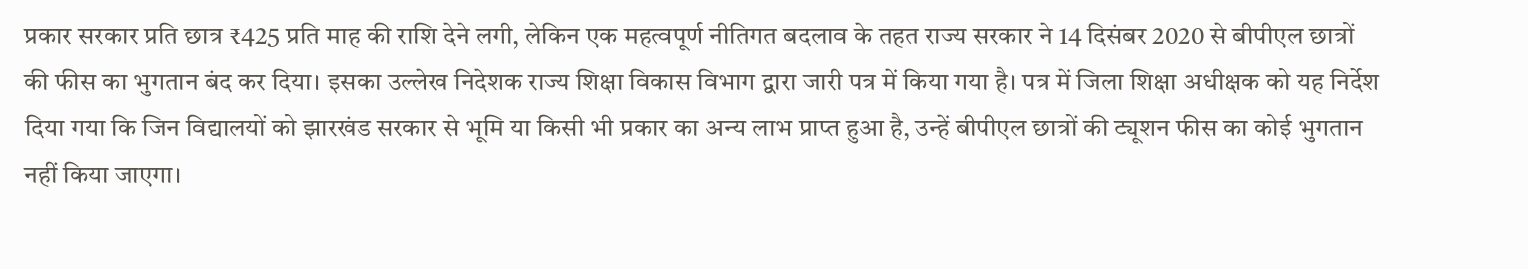प्रकार सरकार प्रति छात्र ₹425 प्रति माह की राशि देने लगी, लेकिन एक महत्वपूर्ण नीतिगत बदलाव के तहत राज्य सरकार ने 14 दिसंबर 2020 से बीपीएल छात्रों की फीस का भुगतान बंद कर दिया। इसका उल्लेख निदेशक राज्य शिक्षा विकास विभाग द्वारा जारी पत्र में किया गया है। पत्र में जिला शिक्षा अधीक्षक को यह निर्देश दिया गया कि जिन विद्यालयों को झारखंड सरकार से भूमि या किसी भी प्रकार का अन्य लाभ प्राप्त हुआ है, उन्हें बीपीएल छात्रों की ट्यूशन फीस का कोई भुगतान नहीं किया जाएगा।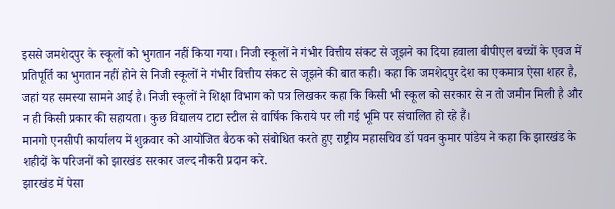इससे जमशेदपुर के स्कूलों को भुगतान नहीं किया गया। निजी स्कूलों ने गंभीर वित्तीय संकट से जूझने का दिया हवाला बीपीएल बच्चों के एवज में प्रतिपूर्ति का भुगतान नहीं होने से निजी स्कूलों ने गंभीर वित्तीय संकट से जूझने की बात कही। कहा कि जमशेदपुर देश का एकमात्र ऐसा शहर है, जहां यह समस्या सामने आई है। निजी स्कूलों ने शिक्षा विभाग को पत्र लिखकर कहा कि किसी भी स्कूल को सरकार से न तो जमीन मिली है और न ही किसी प्रकार की सहायता। कुछ विद्यालय टाटा स्टील से वार्षिक किराये पर ली गई भूमि पर संचालित हो रहे हैं।
मानगो एनसीपी कार्यालय में शुक्रवार को आयोजित बैठक को संबोधित करते हुए राष्ट्रीय महासचिव डॉ पवन कुमार पांडेय ने कहा कि झारखंड के शहीदों के परिजनों को झारखंड सरकार जल्द नौकरी प्रदान करे.
झारखंड में पेसा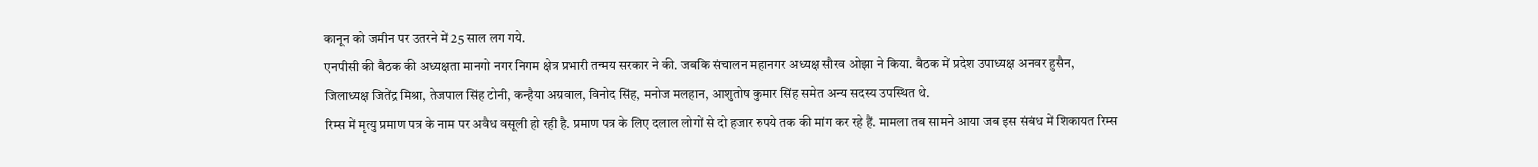कानून को जमीन पर उतरने में 25 साल लग गये.
एनपीसी की बैठक की अध्यक्षता मानगो नगर निगम क्षेत्र प्रभारी तन्मय सरकार ने की. जबकि संचालन महानगर अध्यक्ष सौरव ओझा ने किया. बैठक में प्रदेश उपाध्यक्ष अनवर हुसैन, जिलाध्यक्ष जितेंद्र मिश्रा, तेजपाल सिंह टोनी, कन्हैया अग्रवाल, विनोद सिंह, मनोज मलहान, आशुतोष कुमार सिंह समेत अन्य सदस्य उपस्थित थे.
रिम्स में मृत्यु प्रमाण पत्र के नाम पर अवैध वसूली हो रही है. प्रमाण पत्र के लिए दलाल लोगों से दो हजार रुपये तक की मांग कर रहे हैं. मामला तब सामने आया जब इस संबंध में शिकायत रिम्स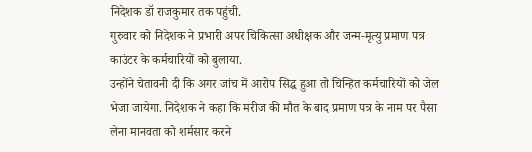निदेशक डॉ राजकुमार तक पहुंची.
गुरुवार को निदेशक ने प्रभारी अपर चिकित्सा अधीक्षक और जन्म-मृत्यु प्रमाण पत्र काउंटर के कर्मचारियों को बुलाया.
उन्होंने चेतावनी दी कि अगर जांच में आरोप सिद्ध हुआ तो चिन्हित कर्मचारियों को जेल भेजा जायेगा. निदेशक ने कहा कि मरीज की मौत के बाद प्रमाण पत्र के नाम पर पैसा लेना मानवता को शर्मसार करने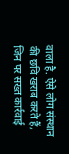वाला है. ऐसे लोग संस्थान की छवि खराब करते हैं, जिन पर सख्त कार्रवाई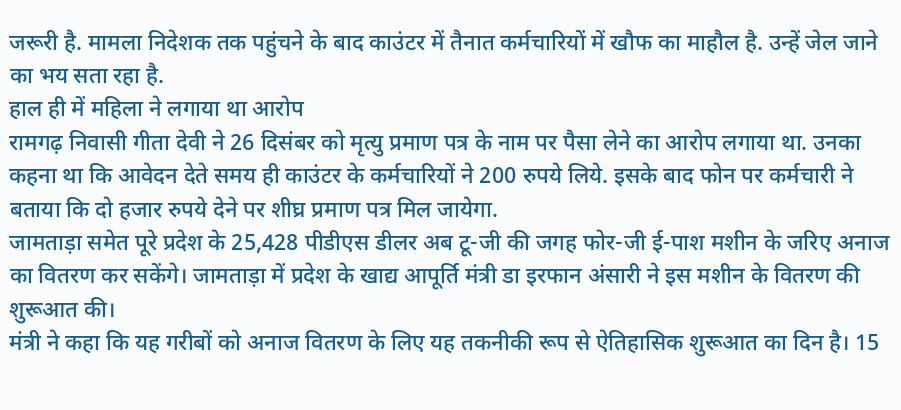जरूरी है. मामला निदेशक तक पहुंचने के बाद काउंटर में तैनात कर्मचारियों में खौफ का माहौल है. उन्हें जेल जाने का भय सता रहा है.
हाल ही में महिला ने लगाया था आरोप
रामगढ़ निवासी गीता देवी ने 26 दिसंबर को मृत्यु प्रमाण पत्र के नाम पर पैसा लेने का आरोप लगाया था. उनका कहना था कि आवेदन देते समय ही काउंटर के कर्मचारियों ने 200 रुपये लिये. इसके बाद फोन पर कर्मचारी ने बताया कि दो हजार रुपये देने पर शीघ्र प्रमाण पत्र मिल जायेगा.
जामताड़ा समेत पूरे प्रदेश के 25,428 पीडीएस डीलर अब टू-जी की जगह फोर-जी ई-पाश मशीन के जरिए अनाज का वितरण कर सकेंगे। जामताड़ा में प्रदेश के खाद्य आपूर्ति मंत्री डा इरफान अंसारी ने इस मशीन के वितरण की शुरूआत की।
मंत्री ने कहा कि यह गरीबों को अनाज वितरण के लिए यह तकनीकी रूप से ऐतिहासिक शुरूआत का दिन है। 15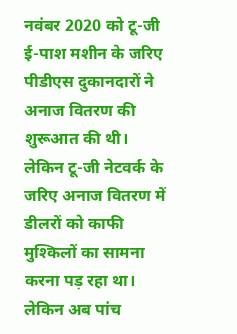नवंबर 2020 को टू-जी ई-पाश मशीन के जरिए पीडीएस दुकानदारों ने अनाज वितरण की शुरूआत की थी। लेकिन टू-जी नेटवर्क के जरिए अनाज वितरण में डीलरों को काफी मुश्किलों का सामना करना पड़ रहा था।
लेकिन अब पांच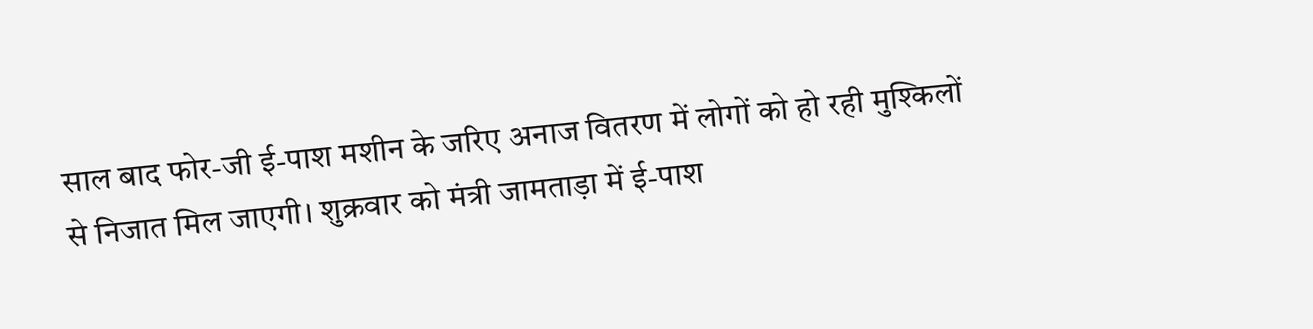साल बाद फोर-जी ई-पाश मशीन के जरिए अनाज वितरण में लोगों को हो रही मुश्किलों से निजात मिल जाएगी। शुक्रवार को मंत्री जामताड़ा में ई-पाश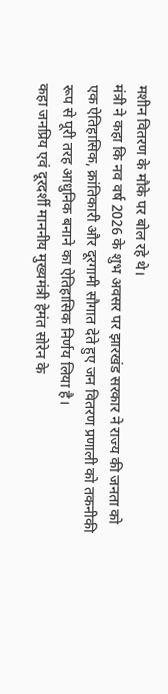मशीन वितरण के मौके पर बोल रहे थे।
मंत्री ने कहा कि नव वर्ष 2026 के शुभ अवसर पर झारखंड सरकार ने राज्य की जनता को एक ऐतिहासिक, क्रांतिकारी और दूरगामी सौगात देते हुए जन वितरण प्रणाली को तकनीकी रूप से पूरी तरह आधुनिक बनाने का ऐतिहासिक निर्णय लिया है।
कहा जनप्रिय एवं दूरदर्शी माननीय मुख्यमंत्री हेमंत सोरेन के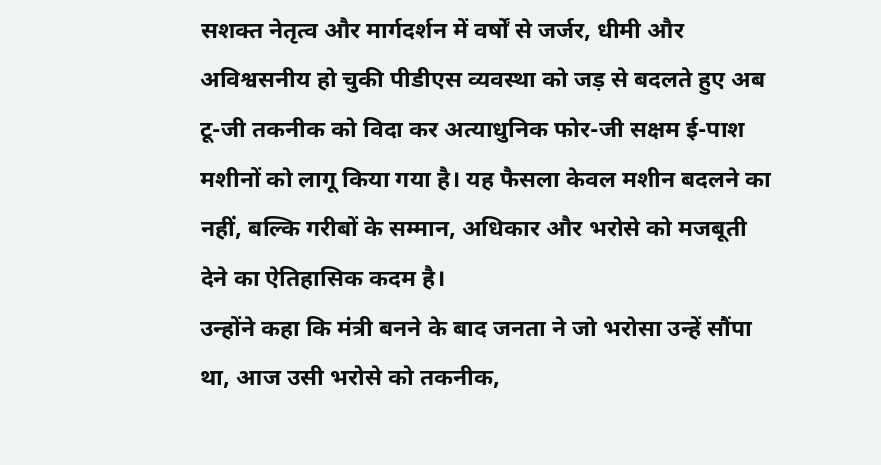सशक्त नेतृत्व और मार्गदर्शन में वर्षों से जर्जर, धीमी और अविश्वसनीय हो चुकी पीडीएस व्यवस्था को जड़ से बदलते हुए अब टू-जी तकनीक को विदा कर अत्याधुनिक फोर-जी सक्षम ई-पाश मशीनों को लागू किया गया है। यह फैसला केवल मशीन बदलने का नहीं, बल्कि गरीबों के सम्मान, अधिकार और भरोसे को मजबूती देने का ऐतिहासिक कदम है।
उन्होंने कहा कि मंत्री बनने के बाद जनता ने जो भरोसा उन्हें सौंपा था, आज उसी भरोसे को तकनीक,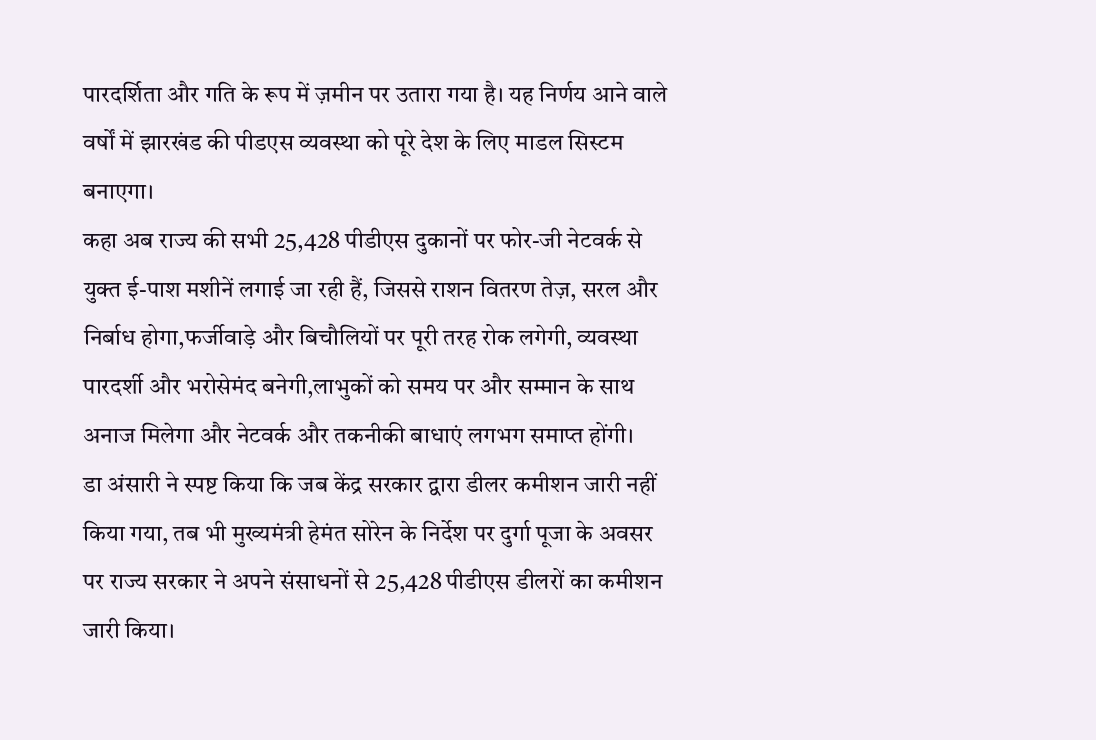पारदर्शिता और गति के रूप में ज़मीन पर उतारा गया है। यह निर्णय आने वाले वर्षों में झारखंड की पीडएस व्यवस्था को पूरे देश के लिए माडल सिस्टम बनाएगा।
कहा अब राज्य की सभी 25,428 पीडीएस दुकानों पर फोर-जी नेटवर्क से युक्त ई-पाश मशीनें लगाई जा रही हैं, जिससे राशन वितरण तेज़, सरल और निर्बाध होगा,फर्जीवाड़े और बिचौलियों पर पूरी तरह रोक लगेगी, व्यवस्था पारदर्शी और भरोसेमंद बनेगी,लाभुकों को समय पर और सम्मान के साथ अनाज मिलेगा और नेटवर्क और तकनीकी बाधाएं लगभग समाप्त होंगी।
डा अंसारी ने स्पष्ट किया कि जब केंद्र सरकार द्वारा डीलर कमीशन जारी नहीं किया गया, तब भी मुख्यमंत्री हेमंत सोरेन के निर्देश पर दुर्गा पूजा के अवसर पर राज्य सरकार ने अपने संसाधनों से 25,428 पीडीएस डीलरों का कमीशन जारी किया।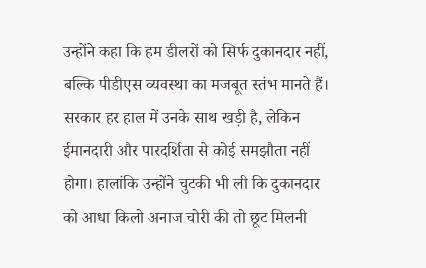उन्होंने कहा कि हम डीलरों को सिर्फ दुकानदार नहीं, बल्कि पीडीएस व्यवस्था का मजबूत स्तंभ मानते हैं। सरकार हर हाल में उनके साथ खड़ी है, लेकिन ईमानदारी और पारदर्शिता से कोई समझौता नहीं होगा। हालांकि उन्होंने चुटकी भी ली कि दुकानदार को आधा किलो अनाज चोरी की तो छूट मिलनी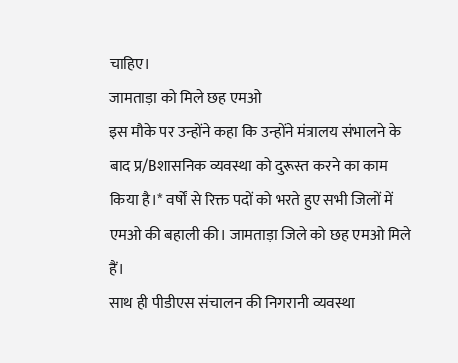चाहिए।
जामताड़ा को मिले छह एमओ
इस मौके पर उन्होंने कहा कि उन्होंने मंत्रालय संभालने के बाद प्र/Bशासनिक व्यवस्था को दुरूस्त करने का काम किया है।* वर्षों से रिक्त पदों को भरते हुए सभी जिलों में एमओ की बहाली की। जामताड़ा जिले को छह एमओ मिले हैं।
साथ ही पीडीएस संचालन की निगरानी व्यवस्था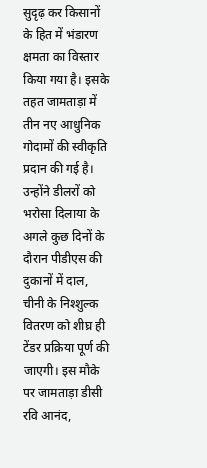सुदृढ़ कर किसानों के हित में भंडारण क्षमता का विस्तार किया गया है। इसके तहत जामताड़ा में तीन नए आधुनिक गोदामों की स्वीकृति प्रदान की गई है।
उन्होंने डीलरों को भरोसा दिलाया के अगले कुछ दिनों के दौरान पीडीएस की दुकानों में दाल, चीनी के निश्शुल्क वितरण को शीघ्र ही टेंडर प्रक्रिया पूर्ण की जाएगी। इस मौके पर जामताड़ा डीसी रवि आनंद,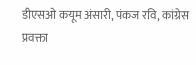डीएसओ कयूम अंसारी, पंकज रवि, कांग्रेस प्रवक्ता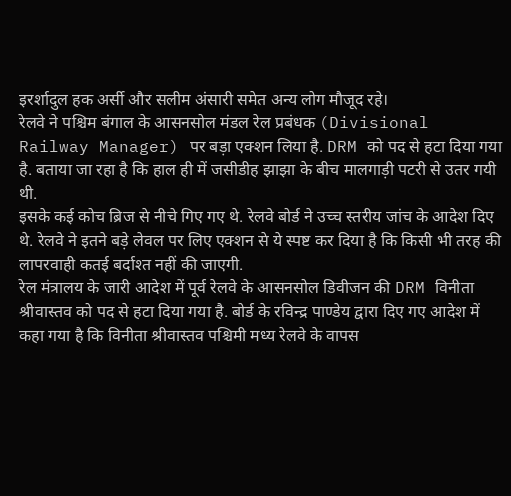इरर्शादुल हक अर्सी और सलीम अंसारी समेत अन्य लोग मौजूद रहे।
रेलवे ने पश्चिम बंगाल के आसनसोल मंडल रेल प्रबंधक (Divisional Railway Manager) पर बड़ा एक्शन लिया है. DRM को पद से हटा दिया गया है. बताया जा रहा है कि हाल ही में जसीडीह झाझा के बीच मालगाड़ी पटरी से उतर गयी थी.
इसके कई कोच ब्रिज से नीचे गिए गए थे. रेलवे बोर्ड ने उच्च स्तरीय जांच के आदेश दिए थे. रेलवे ने इतने बड़े लेवल पर लिए एक्शन से ये स्पष्ट कर दिया है कि किसी भी तरह की लापरवाही कतई बर्दाश्त नहीं की जाएगी.
रेल मंत्रालय के जारी आदेश में पूर्व रेलवे के आसनसोल डिवीजन की DRM विनीता श्रीवास्तव को पद से हटा दिया गया है. बोर्ड के रविन्द्र पाण्डेय द्वारा दिए गए आदेश में कहा गया है कि विनीता श्रीवास्तव पश्चिमी मध्य रेलवे के वापस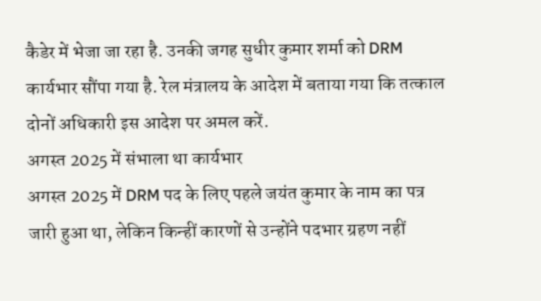कैडेर में भेजा जा रहा है. उनकी जगह सुधीर कुमार शर्मा को DRM कार्यभार सौंपा गया है. रेल मंत्रालय के आदेश में बताया गया कि तत्काल दोनों अधिकारी इस आदेश पर अमल करें.
अगस्त 2025 में संभाला था कार्यभार
अगस्त 2025 में DRM पद के लिए पहले जयंत कुमार के नाम का पत्र जारी हुआ था, लेकिन किन्हीं कारणों से उन्होंने पदभार ग्रहण नहीं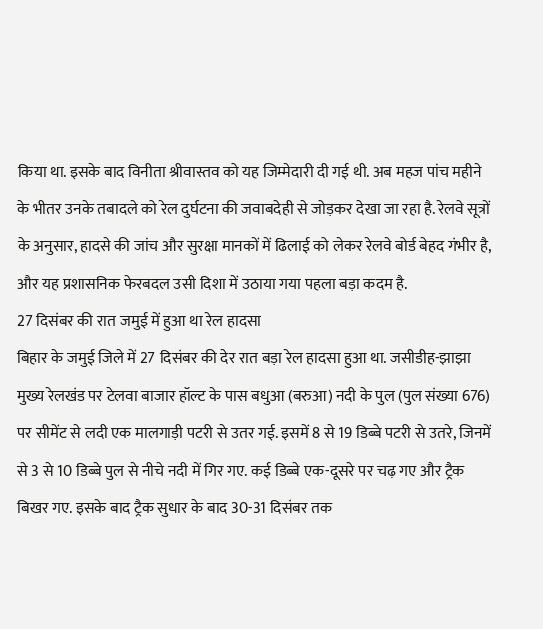किया था. इसके बाद विनीता श्रीवास्तव को यह जिम्मेदारी दी गई थी. अब महज पांच महीने के भीतर उनके तबादले को रेल दुर्घटना की जवाबदेही से जोड़कर देखा जा रहा है. रेलवे सूत्रों के अनुसार, हादसे की जांच और सुरक्षा मानकों में ढिलाई को लेकर रेलवे बोर्ड बेहद गंभीर है, और यह प्रशासनिक फेरबदल उसी दिशा में उठाया गया पहला बड़ा कदम है.
27 दिसंबर की रात जमुई में हुआ था रेल हादसा
बिहार के जमुई जिले में 27 दिसंबर की देर रात बड़ा रेल हादसा हुआ था. जसीडीह-झाझा मुख्य रेलखंड पर टेलवा बाजार हॉल्ट के पास बधुआ (बरुआ) नदी के पुल (पुल संख्या 676) पर सीमेंट से लदी एक मालगाड़ी पटरी से उतर गई. इसमें 8 से 19 डिब्बे पटरी से उतरे, जिनमें से 3 से 10 डिब्बे पुल से नीचे नदी में गिर गए. कई डिब्बे एक-दूसरे पर चढ़ गए और ट्रैक बिखर गए. इसके बाद ट्रैक सुधार के बाद 30-31 दिसंबर तक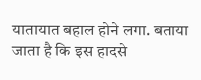यातायात बहाल होने लगा. बताया जाता है कि इस हादसे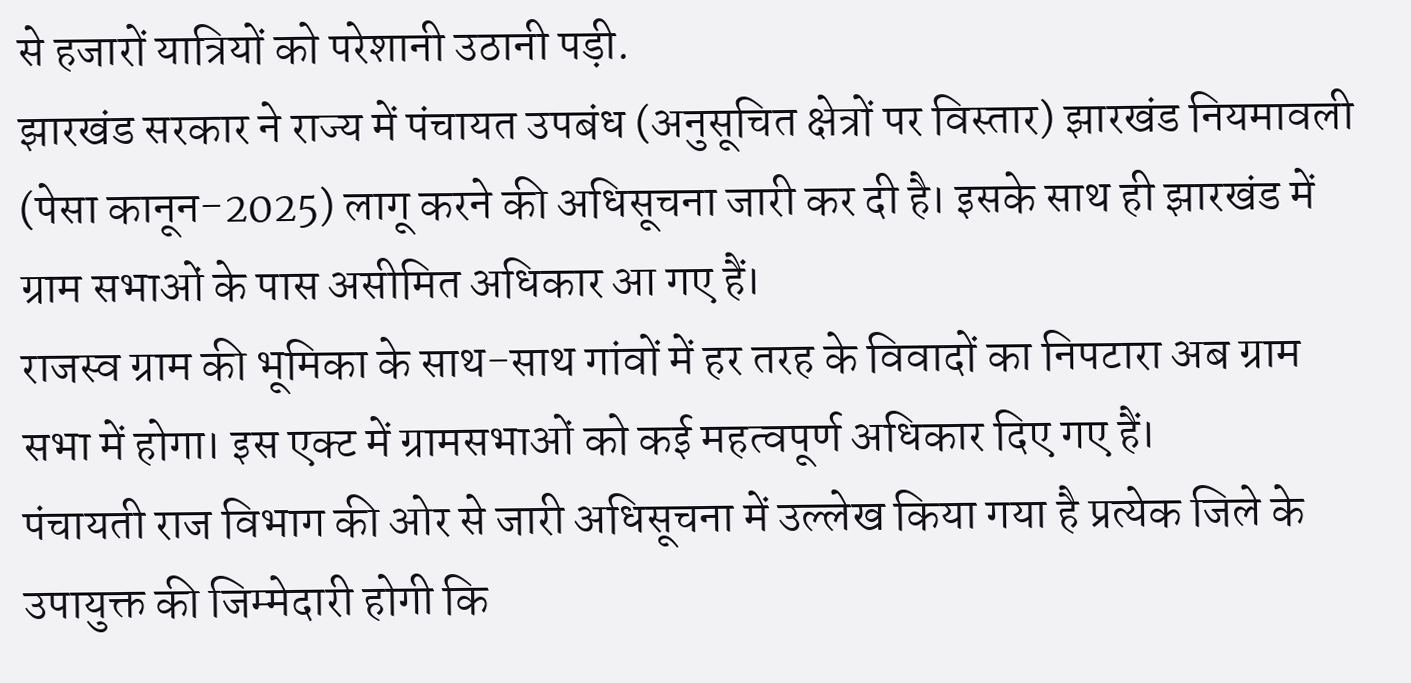से हजारों यात्रियों को परेशानी उठानी पड़ी.
झारखंड सरकार ने राज्य में पंचायत उपबंध (अनुसूचित क्षेत्रों पर विस्तार) झारखंड नियमावली (पेसा कानून-2025) लागू करने की अधिसूचना जारी कर दी है। इसके साथ ही झारखंड में ग्राम सभाओं के पास असीमित अधिकार आ गए हैं।
राजस्व ग्राम की भूमिका के साथ-साथ गांवों में हर तरह के विवादों का निपटारा अब ग्राम सभा में होगा। इस एक्ट में ग्रामसभाओं को कई महत्वपूर्ण अधिकार दिए गए हैं।
पंचायती राज विभाग की ओर से जारी अधिसूचना में उल्लेख किया गया है प्रत्येक जिले के उपायुक्त की जिम्मेदारी होगी कि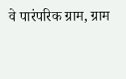वे पारंपरिक ग्राम, ग्राम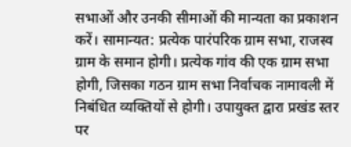सभाओं और उनकी सीमाओं की मान्यता का प्रकाशन करें। सामान्यत: प्रत्येक पारंपरिक ग्राम सभा, राजस्व ग्राम के समान होगी। प्रत्येक गांव की एक ग्राम सभा होगी, जिसका गठन ग्राम सभा निर्वाचक नामावली में निबंधित व्यक्तियों से होगी। उपायुक्त द्वारा प्रखंड स्तर पर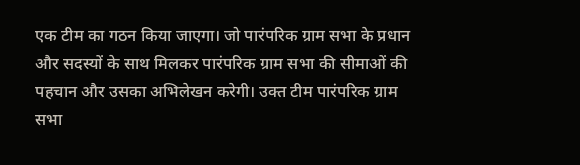एक टीम का गठन किया जाएगा। जो पारंपरिक ग्राम सभा के प्रधान और सदस्यों के साथ मिलकर पारंपरिक ग्राम सभा की सीमाओं की पहचान और उसका अभिलेखन करेगी। उक्त टीम पारंपरिक ग्राम सभा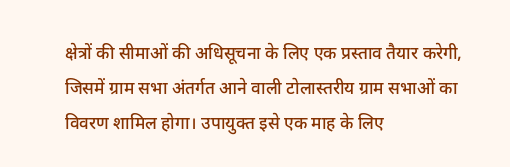क्षेत्रों की सीमाओं की अधिसूचना के लिए एक प्रस्ताव तैयार करेगी, जिसमें ग्राम सभा अंतर्गत आने वाली टोलास्तरीय ग्राम सभाओं का विवरण शामिल होगा। उपायुक्त इसे एक माह के लिए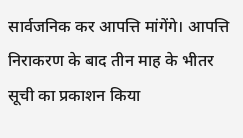सार्वजनिक कर आपत्ति मांगेंगे। आपत्ति निराकरण के बाद तीन माह के भीतर सूची का प्रकाशन किया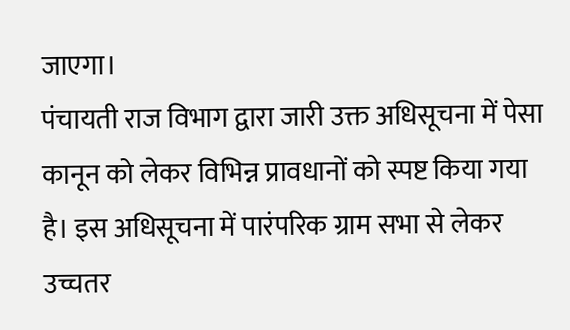जाएगा।
पंचायती राज विभाग द्वारा जारी उक्त अधिसूचना में पेसा कानून को लेकर विभिन्न प्रावधानों को स्पष्ट किया गया है। इस अधिसूचना में पारंपरिक ग्राम सभा से लेकर उच्चतर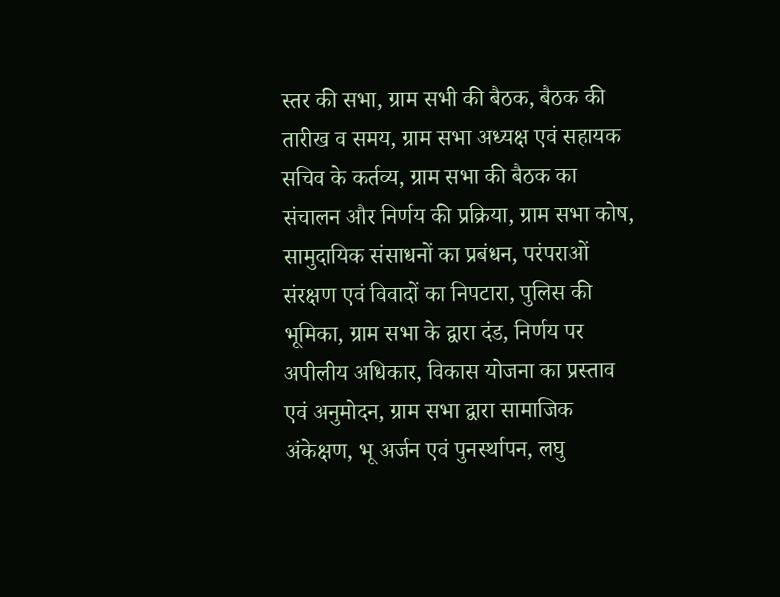स्तर की सभा, ग्राम सभी की बैठक, बैठक की तारीख व समय, ग्राम सभा अध्यक्ष एवं सहायक सचिव के कर्तव्य, ग्राम सभा की बैठक का संचालन और निर्णय की प्रक्रिया, ग्राम सभा कोष, सामुदायिक संसाधनों का प्रबंधन, परंपराओं संरक्षण एवं विवादों का निपटारा, पुलिस की भूमिका, ग्राम सभा के द्वारा दंड, निर्णय पर अपीलीय अधिकार, विकास योजना का प्रस्ताव एवं अनुमोदन, ग्राम सभा द्वारा सामाजिक अंकेक्षण, भू अर्जन एवं पुनर्स्थापन, लघु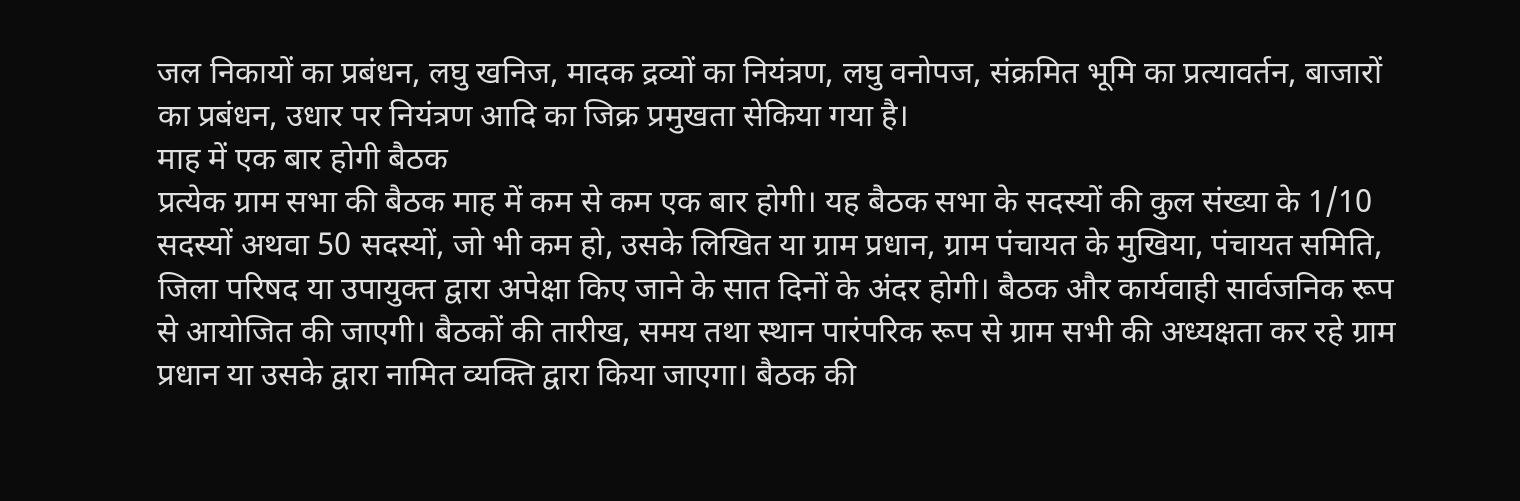जल निकायों का प्रबंधन, लघु खनिज, मादक द्रव्यों का नियंत्रण, लघु वनोपज, संक्रमित भूमि का प्रत्यावर्तन, बाजारों का प्रबंधन, उधार पर नियंत्रण आदि का जिक्र प्रमुखता सेकिया गया है।
माह में एक बार होगी बैठक
प्रत्येक ग्राम सभा की बैठक माह में कम से कम एक बार होगी। यह बैठक सभा के सदस्यों की कुल संख्या के 1/10 सदस्यों अथवा 50 सदस्यों, जो भी कम हो, उसके लिखित या ग्राम प्रधान, ग्राम पंचायत के मुखिया, पंचायत समिति, जिला परिषद या उपायुक्त द्वारा अपेक्षा किए जाने के सात दिनों के अंदर होगी। बैठक और कार्यवाही सार्वजनिक रूप से आयोजित की जाएगी। बैठकों की तारीख, समय तथा स्थान पारंपरिक रूप से ग्राम सभी की अध्यक्षता कर रहे ग्राम प्रधान या उसके द्वारा नामित व्यक्ति द्वारा किया जाएगा। बैठक की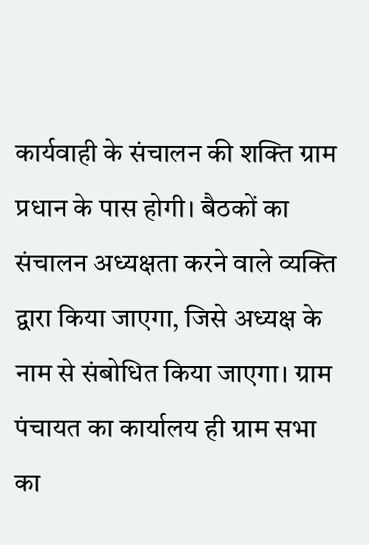कार्यवाही के संचालन की शक्ति ग्राम प्रधान के पास होगी। बैठकों का संचालन अध्यक्षता करने वाले व्यक्ति द्वारा किया जाएगा, जिसे अध्यक्ष के नाम से संबोधित किया जाएगा। ग्राम पंचायत का कार्यालय ही ग्राम सभा का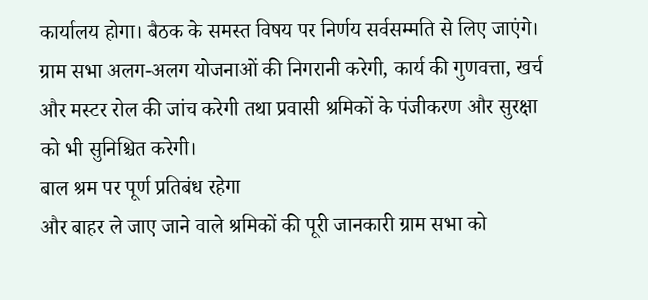कार्यालय होगा। बैठक के समस्त विषय पर निर्णय सर्वसम्मति से लिए जाएंगे। ग्राम सभा अलग-अलग योजनाओं की निगरानी करेगी, कार्य की गुणवत्ता, खर्च और मस्टर रोल की जांच करेगी तथा प्रवासी श्रमिकों के पंजीकरण और सुरक्षा को भी सुनिश्चित करेगी।
बाल श्रम पर पूर्ण प्रतिबंध रहेगा
और बाहर ले जाए जाने वाले श्रमिकों की पूरी जानकारी ग्राम सभा को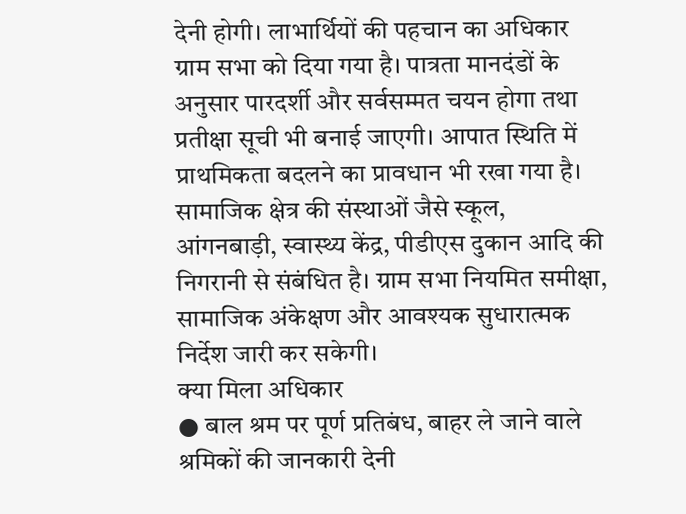देनी होगी। लाभार्थियों की पहचान का अधिकार ग्राम सभा को दिया गया है। पात्रता मानदंडों के अनुसार पारदर्शी और सर्वसम्मत चयन होगा तथा प्रतीक्षा सूची भी बनाई जाएगी। आपात स्थिति में प्राथमिकता बदलने का प्रावधान भी रखा गया है। सामाजिक क्षेत्र की संस्थाओं जैसे स्कूल, आंगनबाड़ी, स्वास्थ्य केंद्र, पीडीएस दुकान आदि की निगरानी से संबंधित है। ग्राम सभा नियमित समीक्षा, सामाजिक अंकेक्षण और आवश्यक सुधारात्मक निर्देश जारी कर सकेगी।
क्या मिला अधिकार
● बाल श्रम पर पूर्ण प्रतिबंध, बाहर ले जाने वाले श्रमिकों की जानकारी देनी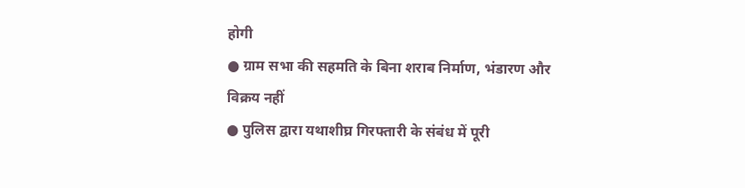होगी
● ग्राम सभा की सहमति के बिना शराब निर्माण, भंडारण और विक्रय नहीं
● पुलिस द्वारा यथाशीघ्र गिरफ्तारी के संबंध में पूरी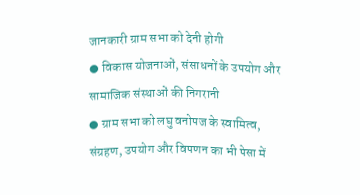जानकारी ग्राम सभा को देनी होगी
● विकास योजनाओं, संसाधनों के उपयोग और सामाजिक संस्थाओं की निगरानी
● ग्राम सभा को लघु वनोपज के स्वामित्व, संग्रहण, उपयोग और विपणन का भी पेसा में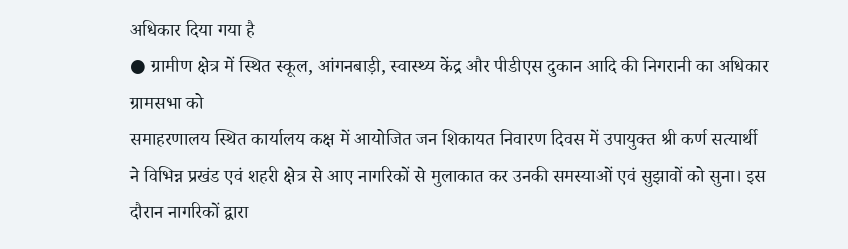अधिकार दिया गया है
● ग्रामीण क्षेत्र में स्थित स्कूल, आंगनबाड़ी, स्वास्थ्य केंद्र और पीडीएस दुकान आदि की निगरानी का अधिकार ग्रामसभा को
समाहरणालय स्थित कार्यालय कक्ष में आयोजित जन शिकायत निवारण दिवस में उपायुक्त श्री कर्ण सत्यार्थी ने विभिन्न प्रखंड एवं शहरी क्षेत्र से आए नागरिकों से मुलाकात कर उनकी समस्याओं एवं सुझावों को सुना। इस दौरान नागरिकों द्वारा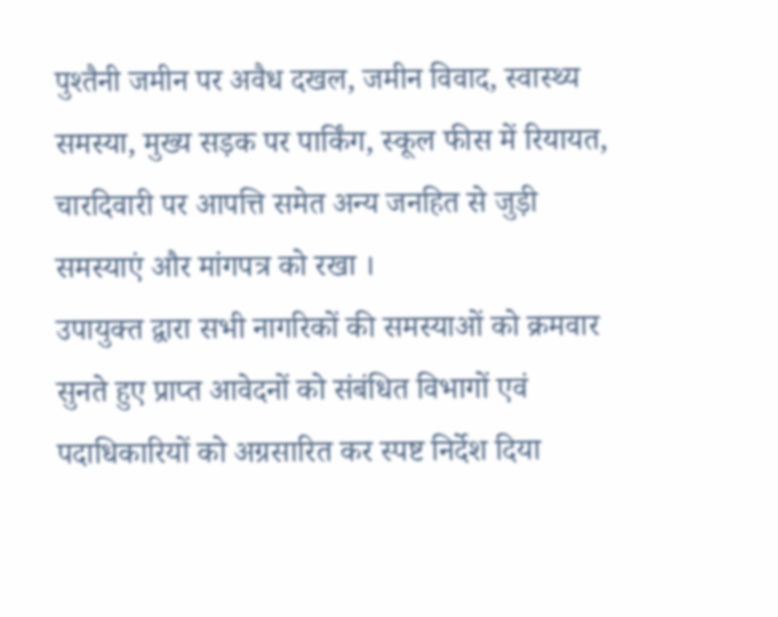पुश्तैनी जमीन पर अवैध दखल, जमीन विवाद, स्वास्थ्य समस्या, मुख्य सड़क पर पार्किंग, स्कूल फीस में रियायत, चारदिवारी पर आपत्ति समेत अन्य जनहित से जुड़ी समस्याएं और मांगपत्र को रखा ।
उपायुक्त द्वारा सभी नागरिकों की समस्याओं को क्रमवार सुनते हुए प्राप्त आवेदनों को संबंधित विभागों एवं पदाधिकारियों को अग्रसारित कर स्पष्ट निर्देश दिया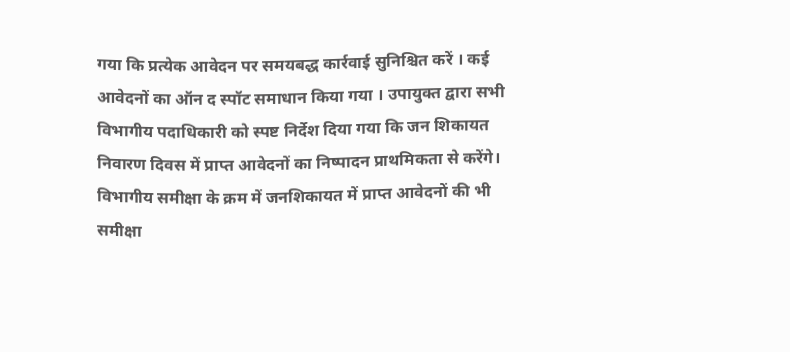गया कि प्रत्येक आवेदन पर समयबद्ध कार्रवाई सुनिश्चित करें । कई आवेदनों का ऑन द स्पॉट समाधान किया गया । उपायुक्त द्वारा सभी विभागीय पदाधिकारी को स्पष्ट निर्देश दिया गया कि जन शिकायत निवारण दिवस में प्राप्त आवेदनों का निष्पादन प्राथमिकता से करेंगे। विभागीय समीक्षा के क्रम में जनशिकायत में प्राप्त आवेदनों की भी समीक्षा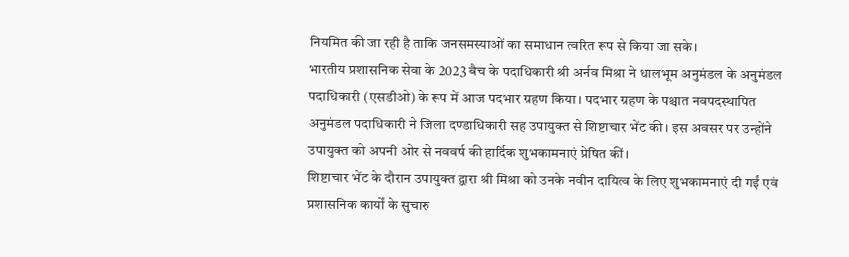नियमित की जा रही है ताकि जनसमस्याओं का समाधान त्वरित रूप से किया जा सके।
भारतीय प्रशासनिक सेवा के 2023 बैच के पदाधिकारी श्री अर्नव मिश्रा ने धालभूम अनुमंडल के अनुमंडल पदाधिकारी (एसडीओ) के रूप में आज पदभार ग्रहण किया। पदभार ग्रहण के पश्चात नवपदस्थापित अनुमंडल पदाधिकारी ने जिला दण्डाधिकारी सह उपायुक्त से शिष्टाचार भेंट की। इस अवसर पर उन्होंने उपायुक्त को अपनी ओर से नववर्ष की हार्दिक शुभकामनाएं प्रेषित कीं।
शिष्टाचार भेंट के दौरान उपायुक्त द्वारा श्री मिश्रा को उनके नवीन दायित्व के लिए शुभकामनाएं दी गईं एवं प्रशासनिक कार्यों के सुचारु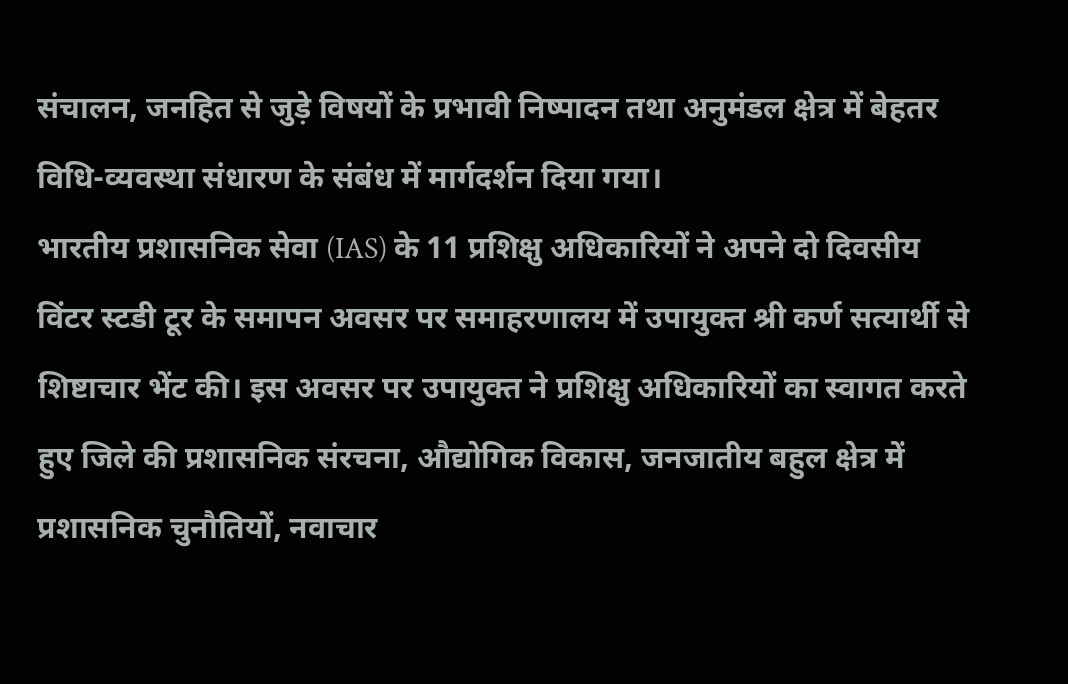संचालन, जनहित से जुड़े विषयों के प्रभावी निष्पादन तथा अनुमंडल क्षेत्र में बेहतर विधि-व्यवस्था संधारण के संबंध में मार्गदर्शन दिया गया।
भारतीय प्रशासनिक सेवा (IAS) के 11 प्रशिक्षु अधिकारियों ने अपने दो दिवसीय विंटर स्टडी टूर के समापन अवसर पर समाहरणालय में उपायुक्त श्री कर्ण सत्यार्थी से शिष्टाचार भेंट की। इस अवसर पर उपायुक्त ने प्रशिक्षु अधिकारियों का स्वागत करते हुए जिले की प्रशासनिक संरचना, औद्योगिक विकास, जनजातीय बहुल क्षेत्र में प्रशासनिक चुनौतियों, नवाचार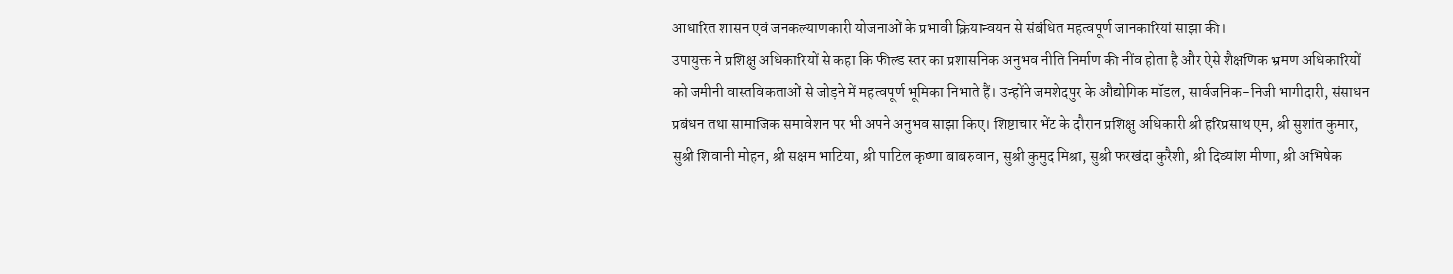आधारित शासन एवं जनकल्याणकारी योजनाओं के प्रभावी क्रियान्वयन से संबंधित महत्वपूर्ण जानकारियां साझा की।
उपायुक्त ने प्रशिक्षु अधिकारियों से कहा कि फील्ड स्तर का प्रशासनिक अनुभव नीति निर्माण की नींव होता है और ऐसे शैक्षणिक भ्रमण अधिकारियों को जमीनी वास्तविकताओं से जोड़ने में महत्वपूर्ण भूमिका निभाते हैं। उन्होंने जमशेदपुर के औद्योगिक मॉडल, सार्वजनिक-निजी भागीदारी, संसाधन प्रबंधन तथा सामाजिक समावेशन पर भी अपने अनुभव साझा किए। शिष्टाचार भेंट के दौरान प्रशिक्षु अधिकारी श्री हरिप्रसाथ एम, श्री सुशांत कुमार, सुश्री शिवानी मोहन, श्री सक्षम भाटिया, श्री पाटिल कृष्णा बाबरुवान, सुश्री कुमुद मिश्रा, सुश्री फरखंदा कुरैशी, श्री दिव्यांश मीणा, श्री अभिषेक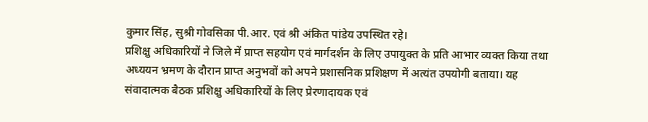कुमार सिंह, सुश्री गोवसिका पी.आर. एवं श्री अंकित पांडेय उपस्थित रहे।
प्रशिक्षु अधिकारियों ने जिले में प्राप्त सहयोग एवं मार्गदर्शन के लिए उपायुक्त के प्रति आभार व्यक्त किया तथा अध्ययन भ्रमण के दौरान प्राप्त अनुभवों को अपने प्रशासनिक प्रशिक्षण में अत्यंत उपयोगी बताया। यह संवादात्मक बैठक प्रशिक्षु अधिकारियों के लिए प्रेरणादायक एवं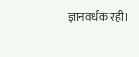ज्ञानवर्धक रही।